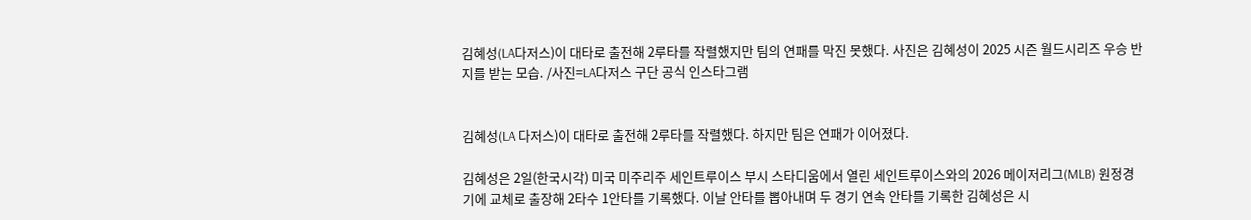김혜성(LA다저스)이 대타로 출전해 2루타를 작렬했지만 팀의 연패를 막진 못했다. 사진은 김혜성이 2025 시즌 월드시리즈 우승 반지를 받는 모습. /사진=LA다저스 구단 공식 인스타그램


김혜성(LA 다저스)이 대타로 출전해 2루타를 작렬했다. 하지만 팀은 연패가 이어졌다.

김혜성은 2일(한국시각) 미국 미주리주 세인트루이스 부시 스타디움에서 열린 세인트루이스와의 2026 메이저리그(MLB) 원정경기에 교체로 출장해 2타수 1안타를 기록했다. 이날 안타를 뽑아내며 두 경기 연속 안타를 기록한 김혜성은 시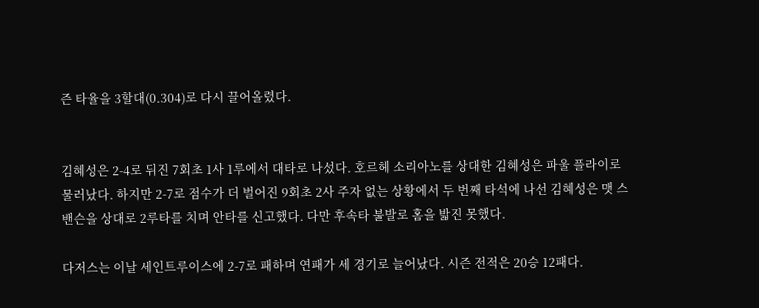즌 타율을 3할대(0.304)로 다시 끌어올렸다.


김혜성은 2-4로 뒤진 7회초 1사 1루에서 대타로 나섰다. 호르헤 소리아노를 상대한 김혜성은 파울 플라이로 물러났다. 하지만 2-7로 점수가 더 벌어진 9회초 2사 주자 없는 상황에서 두 번째 타석에 나선 김혜성은 맷 스밴슨을 상대로 2루타를 치며 안타를 신고했다. 다만 후속타 불발로 홈을 밟진 못했다.

다저스는 이날 세인트루이스에 2-7로 패하며 연패가 세 경기로 늘어났다. 시즌 전적은 20승 12패다.